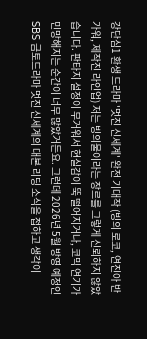강단심1 환생 드라마 '멋진 신세계' 완전 기대작 (빙의 로코, 연진아 반가워, 제작진 라인업) 저는 빙의물이라는 장르를 그렇게 신뢰하지 않았습니다. 판타지 설정이 무거워서 현실감이 뚝 떨어지거나, 코믹 연기가 민망해지는 순간이 너무 많았거든요. 그런데 2026년 5월 방영 예정인 SBS 금토드라마 멋진 신세계의 대본 리딩 소식을 접하고 생각이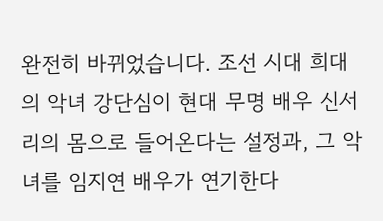완전히 바뀌었습니다. 조선 시대 희대의 악녀 강단심이 현대 무명 배우 신서리의 몸으로 들어온다는 설정과, 그 악녀를 임지연 배우가 연기한다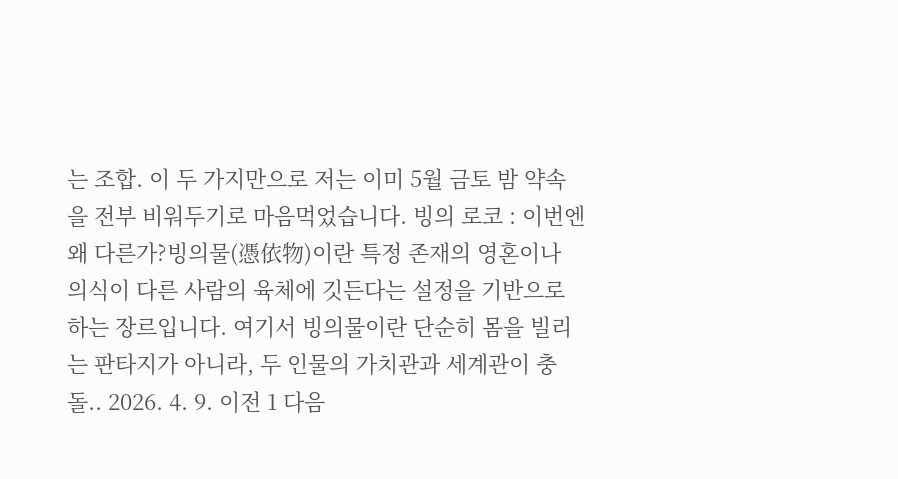는 조합. 이 두 가지만으로 저는 이미 5월 금토 밤 약속을 전부 비워두기로 마음먹었습니다. 빙의 로코 : 이번엔 왜 다른가?빙의물(憑依物)이란 특정 존재의 영혼이나 의식이 다른 사람의 육체에 깃든다는 설정을 기반으로 하는 장르입니다. 여기서 빙의물이란 단순히 몸을 빌리는 판타지가 아니라, 두 인물의 가치관과 세계관이 충돌.. 2026. 4. 9. 이전 1 다음